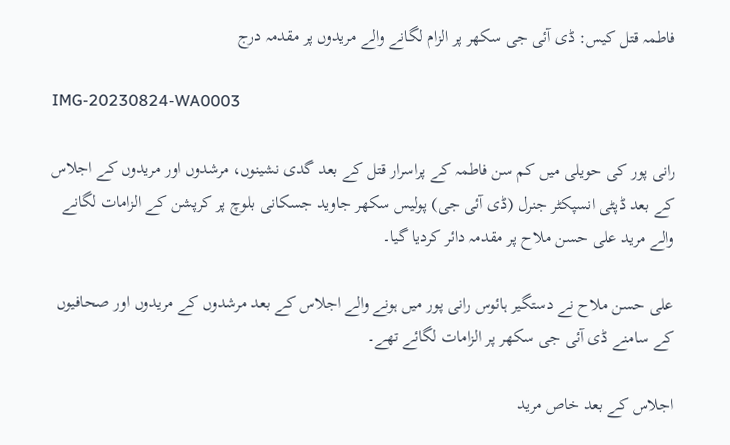فاطمہ قتل کیس: ڈی آئی جی سکھر پر الزام لگانے والے مریدوں پر مقدمہ درج

IMG-20230824-WA0003

رانی پور کی حویلی میں کم سن فاطمہ کے پراسرار قتل کے بعد گدی نشینوں، مرشدوں اور مریدوں کے اجلاس کے بعد ڈپٹی انسپکٹر جنرل (ڈی آئی جی) پولیس سکھر جاوید جسکانی بلوچ پر کرپشن کے الزامات لگانے والے مرید علی حسن ملاح پر مقدمہ دائر کردیا گیا۔

علی حسن ملاح نے دستگیر ہائوس رانی پور میں ہونے والے اجلاس کے بعد مرشدوں کے مریدوں اور صحافیوں کے سامنے ڈی آئی جی سکھر پر الزامات لگائے تھے۔

اجلاس کے بعد خاص مرید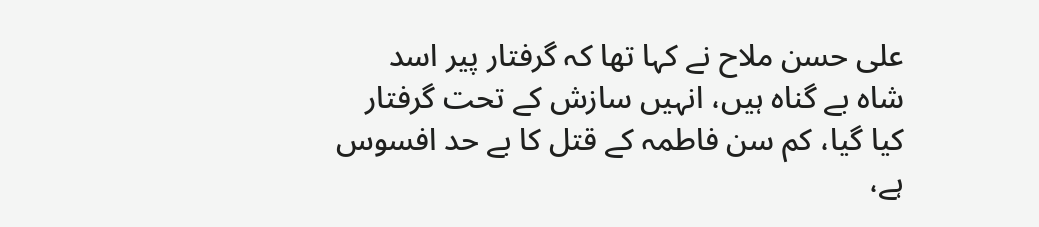علی حسن ملاح نے کہا تھا کہ گرفتار پیر اسد شاہ بے گناہ ہیں، انہیں سازش کے تحت گرفتار کیا گیا، کم سن فاطمہ کے قتل کا بے حد افسوس ہے،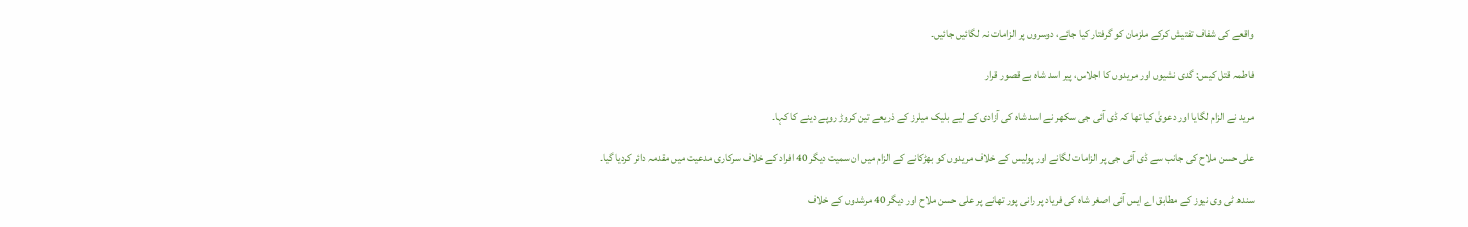واقعے کی شفاف تفتیش کرکے ملزمان کو گرفتار کیا جائے، دوسروں پر الزامات نہ لگائیں جائیں۔

فاطمہ قتل کیس: گدی نشیوں اور مریدوں کا اجلاس، پیر اسد شاہ بے قصور قرار

مرید نے الزام لگایا اور دعویٰ کیا تھا کہ ڈی آئی جی سکھر نے اسد شاہ کی آزادی کے لیے بلیک میلرز کے ذریعے تین کروڑ روپے دینے کا کہا۔

علی حسن ملاح کی جانب سے ڈی آئی جی پر الزامات لگانے اور پولیس کے خلاف مریدوں کو بھڑکانے کے الزام میں ان سمیت دیگر 40 افراد کے خلاف سرکاری مدعیت میں مقدمہ دائر کردیا گیا۔

سندھ ٹی وی نیوز کے مطابق اے ایس آئی اصغر شاہ کی فریاد پر رانی پور تھانے پر علی حسن ملاح اور دیگر 40 مرشدوں کے خلاف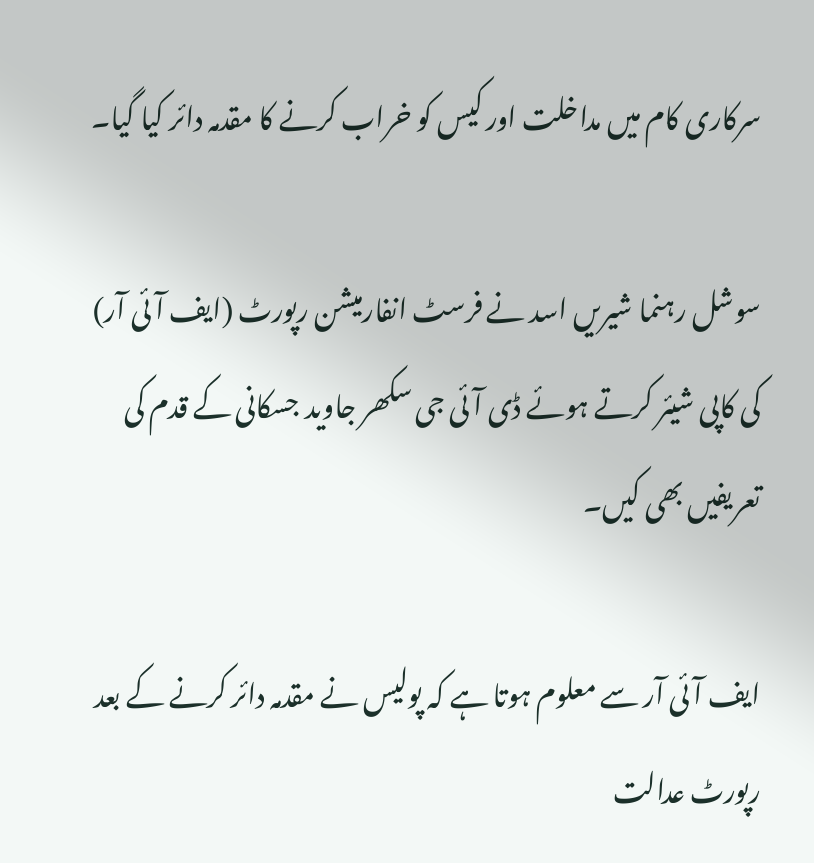سرکاری کام میں مداخلت اور کیس کو خراب کرنے کا مقدمہ دائر کیا گیا۔

سوشل رہنما شیریں اسد نے فرسٹ انفارمیشن رپورٹ (ایف آئی آر) کی کاپی شیئر کرتے ہوئے ڈی آئی جی سکھر جاوید جسکانی کے قدم کی تعریفیں بھی کیں۔

ایف آئی آر سے معلوم ہوتا ہے کہ پولیس نے مقدمہ دائر کرنے کے بعد رپورٹ عدالت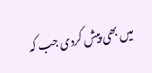میں بھی پیش کردی جب کہ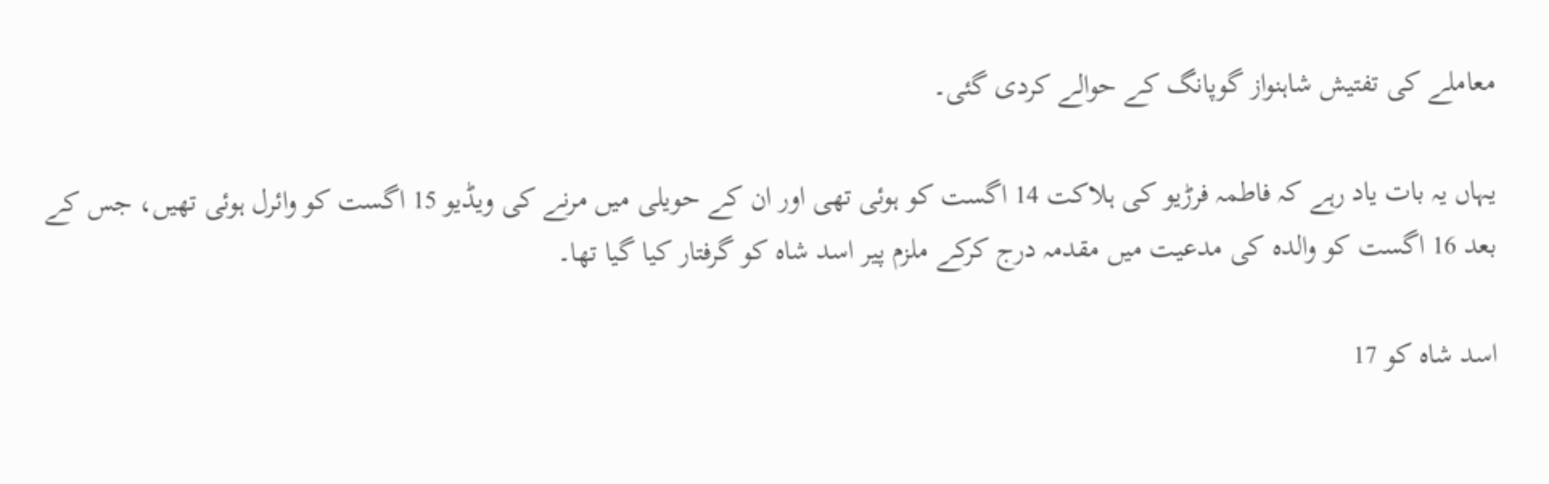معاملے کی تفتیش شاہنواز گوپانگ کے حوالے کردی گئی۔

یہاں یہ بات یاد رہے کہ فاطمہ فرڑیو کی ہلاکت 14 اگست کو ہوئی تھی اور ان کے حویلی میں مرنے کی ویڈیو 15 اگست کو وائرل ہوئی تھیں، جس کے بعد 16 اگست کو والدہ کی مدعیت میں مقدمہ درج کرکے ملزم پیر اسد شاہ کو گرفتار کیا گیا تھا۔

اسد شاہ کو 17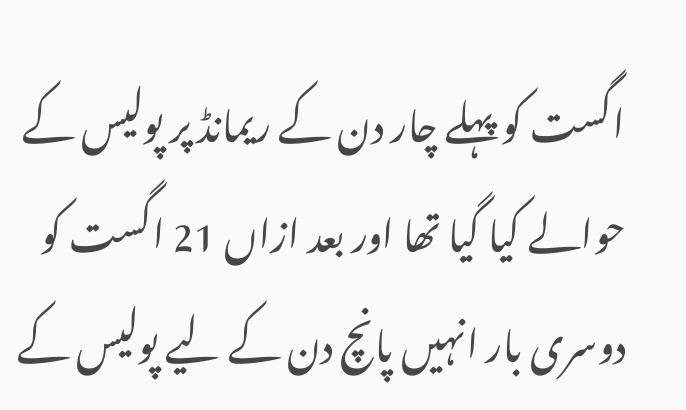اگست کو پہلے چار دن کے ریمانڈ پر پولیس کے حوالے کیا گیا تھا اور بعد ازاں 21 اگست کو دوسری بار انہیں پانچ دن کے لیے پولیس کے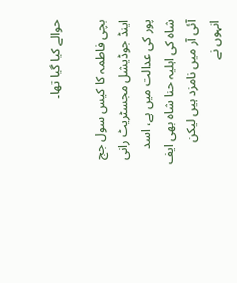حوالے کیا گیا تھا۔

بچی فاطمہ کا کیس سول جج اینڈ جوڈیشل مجسٹریٹ رانی پور کی عدالت میں ہے، اسد شاہ کی اہلیہ حنا شاہ بھی ایف آئی آر میں نامزد ہیں لیکن انہوں نے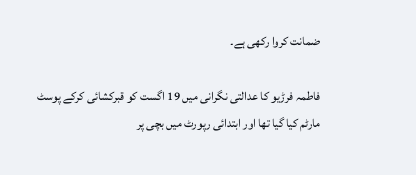ضمانت کروا رکھی ہے۔

فاطمہ فرڑیو کا عدالتی نگرانی میں 19 اگست کو قبرکشائی کرکے پوسٹ مارٹم کیا گیا تھا اور ابتدائی رپورٹ میں بچی پر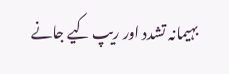بہیمانہ تشدد اور ریپ کیے جانے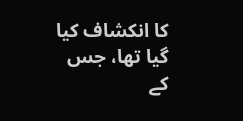کا انکشاف کیا گیا تھا، جس کے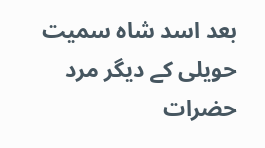بعد اسد شاہ سمیت حویلی کے دیگر مرد حضرات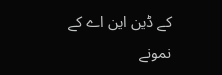کے ڈین این اے کے نمونے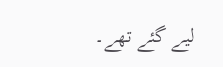لیے گئے تھے۔